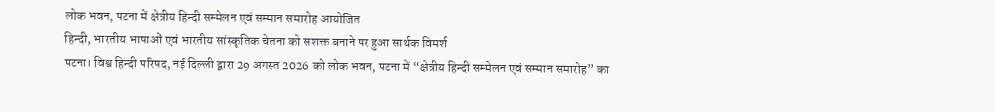लोक भवन, पटना में क्षेत्रीय हिन्दी सम्मेलन एवं सम्मान समारोह आयोजित
हिन्दी, भारतीय भाषाओं एवं भारतीय सांस्कृतिक चेतना को सशक्त बनाने पर हुआ सार्थक विमर्श
पटना। विश्व हिन्दी परिषद, नई दिल्ली द्वारा 29 अगस्त 2026 को लोक भवन, पटना में “क्षेत्रीय हिन्दी सम्मेलन एवं सम्मान समारोह” का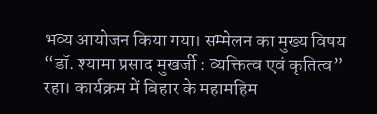भव्य आयोजन किया गया। सम्मेलन का मुख्य विषय “डॉ. श्यामा प्रसाद मुखर्जी : व्यक्तित्व एवं कृतित्व” रहा। कार्यक्रम में बिहार के महामहिम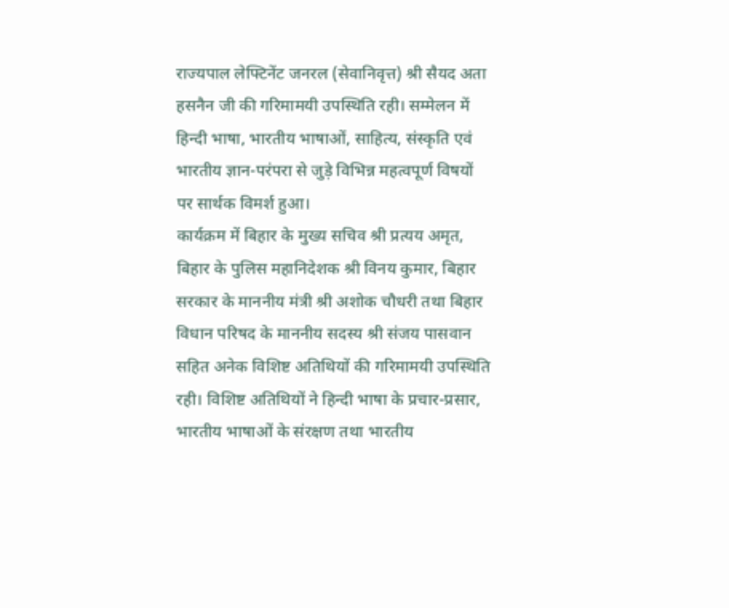राज्यपाल लेफ्टिनेंट जनरल (सेवानिवृत्त) श्री सैयद अता हसनैन जी की गरिमामयी उपस्थिति रही। सम्मेलन में हिन्दी भाषा, भारतीय भाषाओं, साहित्य, संस्कृति एवं भारतीय ज्ञान-परंपरा से जुड़े विभिन्न महत्वपूर्ण विषयों पर सार्थक विमर्श हुआ।
कार्यक्रम में बिहार के मुख्य सचिव श्री प्रत्यय अमृत, बिहार के पुलिस महानिदेशक श्री विनय कुमार, बिहार सरकार के माननीय मंत्री श्री अशोक चौधरी तथा बिहार विधान परिषद के माननीय सदस्य श्री संजय पासवान सहित अनेक विशिष्ट अतिथियों की गरिमामयी उपस्थिति रही। विशिष्ट अतिथियों ने हिन्दी भाषा के प्रचार-प्रसार, भारतीय भाषाओं के संरक्षण तथा भारतीय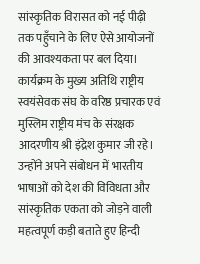सांस्कृतिक विरासत को नई पीढ़ी तक पहुँचाने के लिए ऐसे आयोजनों की आवश्यकता पर बल दिया।
कार्यक्रम के मुख्य अतिथि राष्ट्रीय स्वयंसेवक संघ के वरिष्ठ प्रचारक एवं मुस्लिम राष्ट्रीय मंच के संरक्षक आदरणीय श्री इंद्रेश कुमार जी रहे। उन्होंने अपने संबोधन में भारतीय भाषाओं को देश की विविधता और सांस्कृतिक एकता को जोड़ने वाली महत्वपूर्ण कड़ी बताते हुए हिन्दी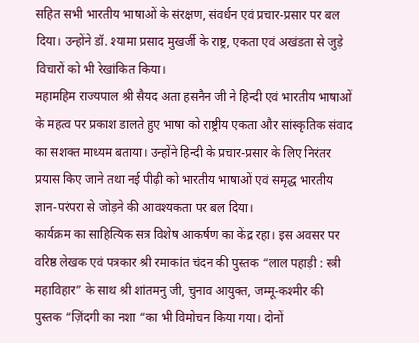सहित सभी भारतीय भाषाओं के संरक्षण, संवर्धन एवं प्रचार-प्रसार पर बल दिया। उन्होंने डॉ. श्यामा प्रसाद मुखर्जी के राष्ट्र, एकता एवं अखंडता से जुड़े विचारों को भी रेखांकित किया।
महामहिम राज्यपाल श्री सैयद अता हसनैन जी ने हिन्दी एवं भारतीय भाषाओं के महत्व पर प्रकाश डालते हुए भाषा को राष्ट्रीय एकता और सांस्कृतिक संवाद का सशक्त माध्यम बताया। उन्होंने हिन्दी के प्रचार-प्रसार के लिए निरंतर प्रयास किए जाने तथा नई पीढ़ी को भारतीय भाषाओं एवं समृद्ध भारतीय ज्ञान-परंपरा से जोड़ने की आवश्यकता पर बल दिया।
कार्यक्रम का साहित्यिक सत्र विशेष आकर्षण का केंद्र रहा। इस अवसर पर वरिष्ठ लेखक एवं पत्रकार श्री रमाकांत चंदन की पुस्तक “लाल पहाड़ी : स्त्री महाविहार” के साथ श्री शांतमनु जी, चुनाव आयुक्त, जम्मू-कश्मीर की पुस्तक “ज़िंदगी का नशा “का भी विमोचन किया गया। दोनों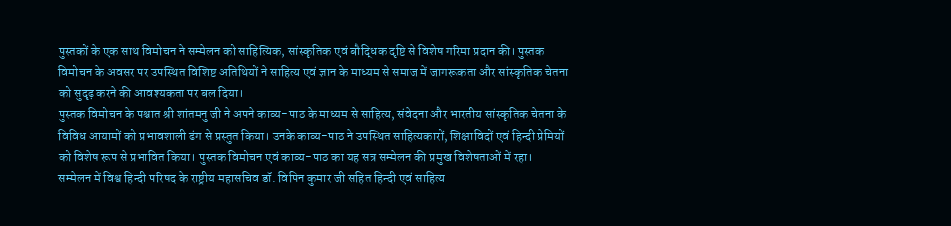पुस्तकों के एक साथ विमोचन ने सम्मेलन को साहित्यिक, सांस्कृतिक एवं बौद्धिक दृष्टि से विशेष गरिमा प्रदान की। पुस्तक विमोचन के अवसर पर उपस्थित विशिष्ट अतिथियों ने साहित्य एवं ज्ञान के माध्यम से समाज में जागरूकता और सांस्कृतिक चेतना को सुदृढ़ करने की आवश्यकता पर बल दिया।
पुस्तक विमोचन के पश्चात श्री शांतमनु जी ने अपने काव्य-पाठ के माध्यम से साहित्य, संवेदना और भारतीय सांस्कृतिक चेतना के विविध आयामों को प्रभावशाली ढंग से प्रस्तुत किया। उनके काव्य-पाठ ने उपस्थित साहित्यकारों, शिक्षाविदों एवं हिन्दी प्रेमियों को विशेष रूप से प्रभावित किया। पुस्तक विमोचन एवं काव्य-पाठ का यह सत्र सम्मेलन की प्रमुख विशेषताओं में रहा।
सम्मेलन में विश्व हिन्दी परिषद के राष्ट्रीय महासचिव डॉ. विपिन कुमार जी सहित हिन्दी एवं साहित्य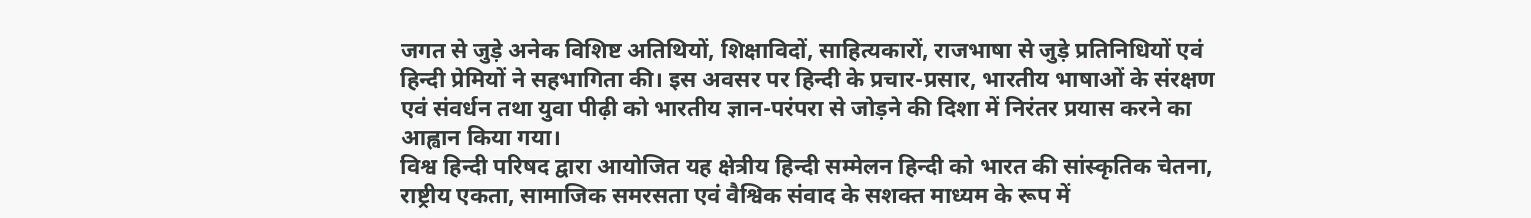जगत से जुड़े अनेक विशिष्ट अतिथियों, शिक्षाविदों, साहित्यकारों, राजभाषा से जुड़े प्रतिनिधियों एवं हिन्दी प्रेमियों ने सहभागिता की। इस अवसर पर हिन्दी के प्रचार-प्रसार, भारतीय भाषाओं के संरक्षण एवं संवर्धन तथा युवा पीढ़ी को भारतीय ज्ञान-परंपरा से जोड़ने की दिशा में निरंतर प्रयास करने का आह्वान किया गया।
विश्व हिन्दी परिषद द्वारा आयोजित यह क्षेत्रीय हिन्दी सम्मेलन हिन्दी को भारत की सांस्कृतिक चेतना, राष्ट्रीय एकता, सामाजिक समरसता एवं वैश्विक संवाद के सशक्त माध्यम के रूप में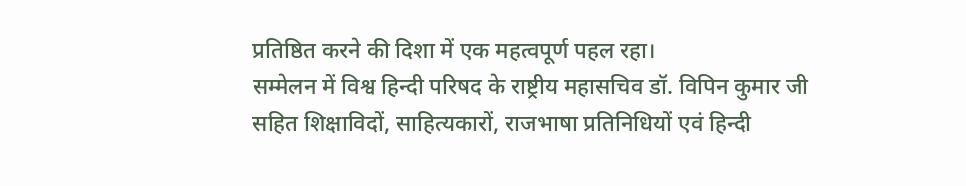प्रतिष्ठित करने की दिशा में एक महत्वपूर्ण पहल रहा।
सम्मेलन में विश्व हिन्दी परिषद के राष्ट्रीय महासचिव डॉ. विपिन कुमार जी सहित शिक्षाविदों, साहित्यकारों, राजभाषा प्रतिनिधियों एवं हिन्दी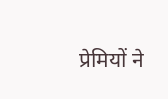प्रेमियों ने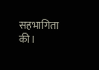सहभागिता की।